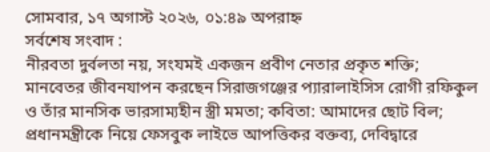সোমবার, ১৭ অগাস্ট ২০২৬, ০১:৪৯ অপরাহ্ন
সর্বশেষ সংবাদ :
নীরবতা দুর্বলতা নয়, সংযমই একজন প্রবীণ নেতার প্রকৃত শক্তি; মানবেতর জীবনযাপন করছেন সিরাজগঞ্জের প্যারালাইসিস রোগী রফিকুল ও তাঁর মানসিক ভারসাম্যহীন স্ত্রী মমতা; কবিতা: আমাদের ছোট বিল; প্রধানমন্ত্রীকে নিয়ে ফেসবুক লাইভে আপত্তিকর বক্তব্য, দেবিদ্বারে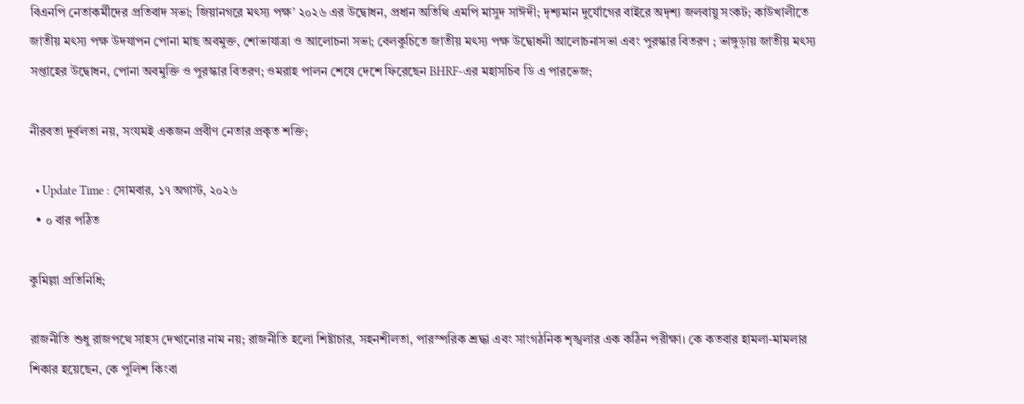বিএনপি নেতাকর্মীদের প্রতিবাদ সভা; জিয়ানগরে মৎস্য পক্ষ’ ২০২৬ এর উদ্বোধন, প্রধান অতিথি এমপি মাসুদ সাঈদী; দৃশ্যমান দুর্যোগের বাইরে অদৃশ্য জলবায়ু সংকট; কাউখালীতে জাতীয় মৎস্য পক্ষ উদযাপন পোনা মাছ অবমুক্ত, শোভাযাত্রা ও আলোচনা সভা; বেলকুচিতে জাতীয় মৎস্য পক্ষ উদ্বোধনী আলোচনাসভা এবং পুরস্কার বিতরণ ; ভাঙ্গুড়ায় জাতীয় মৎস্য সপ্তাহের উদ্বোধন, পোনা অবমুক্তি ও পুরস্কার বিতরণ; ওমরাহ পালন শেষে দেশে ফিরেছেন BHRF-এর মহাসচিব ডি এ পারভেজ;

নীরবতা দুর্বলতা নয়, সংযমই একজন প্রবীণ নেতার প্রকৃত শক্তি;

  • Update Time : সোমবার, ১৭ অগাস্ট, ২০২৬
  • ০ বার পঠিত

কুমিল্লা প্রতিনিধি;

রাজনীতি শুধু রাজপথে সাহস দেখানোর নাম নয়; রাজনীতি হলো শিষ্টাচার, সহনশীলতা, পারস্পরিক শ্রদ্ধা এবং সাংগঠনিক শৃঙ্খলার এক কঠিন পরীক্ষা। কে কতবার হামলা-মামলার শিকার হয়েছেন, কে পুলিশ কিংবা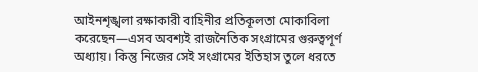আইনশৃঙ্খলা রক্ষাকারী বাহিনীর প্রতিকূলতা মোকাবিলা করেছেন—এসব অবশ্যই রাজনৈতিক সংগ্রামের গুরুত্বপূর্ণ অধ্যায়। কিন্তু নিজের সেই সংগ্রামের ইতিহাস তুলে ধরতে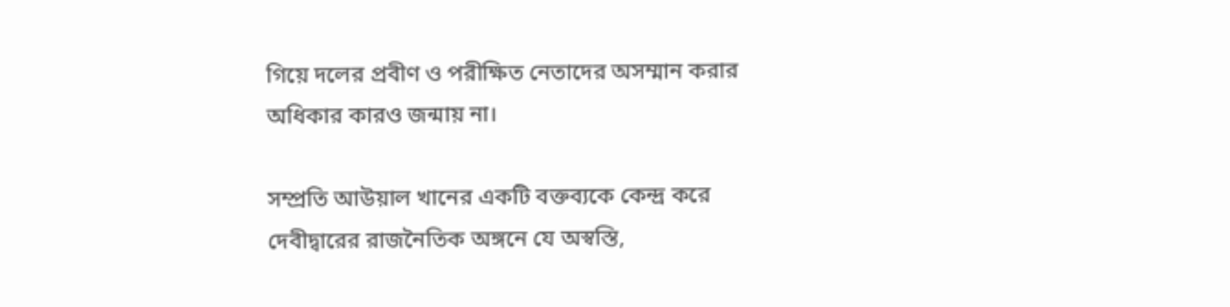গিয়ে দলের প্রবীণ ও পরীক্ষিত নেতাদের অসম্মান করার অধিকার কারও জন্মায় না।

সম্প্রতি আউয়াল খানের একটি বক্তব্যকে কেন্দ্র করে দেবীদ্বারের রাজনৈতিক অঙ্গনে যে অস্বস্তি,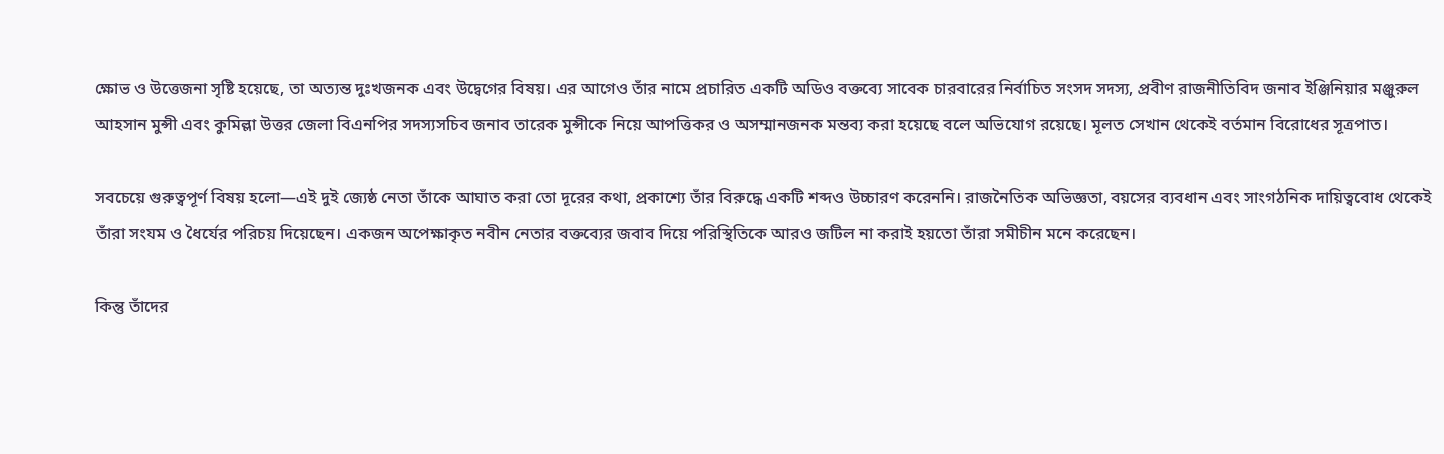ক্ষোভ ও উত্তেজনা সৃষ্টি হয়েছে, তা অত্যন্ত দুঃখজনক এবং উদ্বেগের বিষয়। এর আগেও তাঁর নামে প্রচারিত একটি অডিও বক্তব্যে সাবেক চারবারের নির্বাচিত সংসদ সদস্য, প্রবীণ রাজনীতিবিদ জনাব ইঞ্জিনিয়ার মঞ্জুরুল আহসান মুন্সী এবং কুমিল্লা উত্তর জেলা বিএনপির সদস্যসচিব জনাব তারেক মুন্সীকে নিয়ে আপত্তিকর ও অসম্মানজনক মন্তব্য করা হয়েছে বলে অভিযোগ রয়েছে। মূলত সেখান থেকেই বর্তমান বিরোধের সূত্রপাত।

সবচেয়ে গুরুত্বপূর্ণ বিষয় হলো—এই দুই জ্যেষ্ঠ নেতা তাঁকে আঘাত করা তো দূরের কথা, প্রকাশ্যে তাঁর বিরুদ্ধে একটি শব্দও উচ্চারণ করেননি। রাজনৈতিক অভিজ্ঞতা, বয়সের ব্যবধান এবং সাংগঠনিক দায়িত্ববোধ থেকেই তাঁরা সংযম ও ধৈর্যের পরিচয় দিয়েছেন। একজন অপেক্ষাকৃত নবীন নেতার বক্তব্যের জবাব দিয়ে পরিস্থিতিকে আরও জটিল না করাই হয়তো তাঁরা সমীচীন মনে করেছেন।

কিন্তু তাঁদের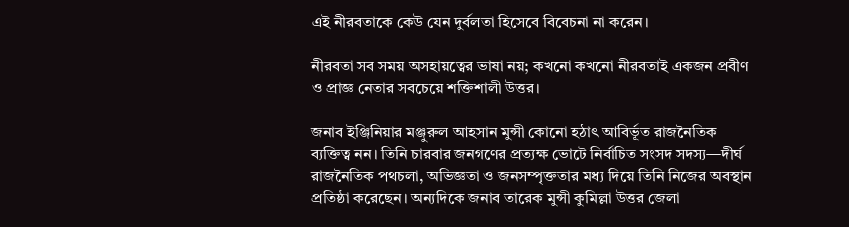এই নীরবতাকে কেউ যেন দুর্বলতা হিসেবে বিবেচনা না করেন।

নীরবতা সব সময় অসহায়ত্বের ভাষা নয়; কখনো কখনো নীরবতাই একজন প্রবীণ ও প্রাজ্ঞ নেতার সবচেয়ে শক্তিশালী উত্তর।

জনাব ইঞ্জিনিয়ার মঞ্জুরুল আহসান মুন্সী কোনো হঠাৎ আবির্ভূত রাজনৈতিক ব্যক্তিত্ব নন। তিনি চারবার জনগণের প্রত্যক্ষ ভোটে নির্বাচিত সংসদ সদস্য—দীর্ঘ রাজনৈতিক পথচলা, অভিজ্ঞতা ও জনসম্পৃক্ততার মধ্য দিয়ে তিনি নিজের অবস্থান প্রতিষ্ঠা করেছেন। অন্যদিকে জনাব তারেক মুন্সী কুমিল্লা উত্তর জেলা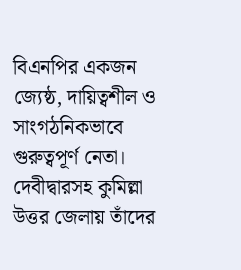বিএনপির একজন জ্যেষ্ঠ, দায়িত্বশীল ও সাংগঠনিকভাবে গুরুত্বপূর্ণ নেতা। দেবীদ্বারসহ কুমিল্লা উত্তর জেলায় তাঁদের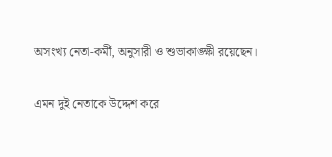অসংখ্য নেতা-কর্মী, অনুসারী ও শুভাকাঙ্ক্ষী রয়েছেন।

এমন দুই নেতাকে উদ্দেশ করে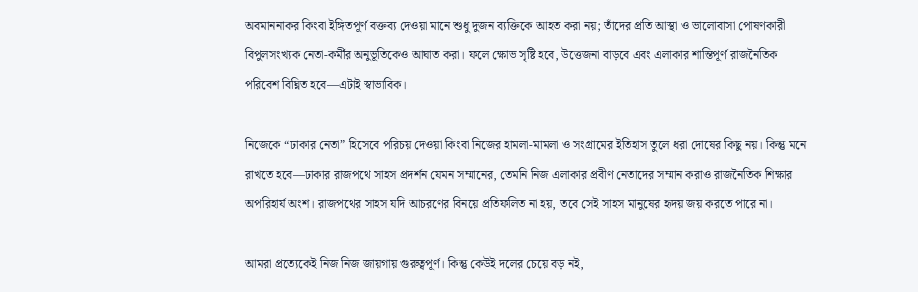অবমাননাকর কিংবা ইঙ্গিতপূর্ণ বক্তব্য দেওয়া মানে শুধু দুজন ব্যক্তিকে আহত করা নয়; তাঁদের প্রতি আস্থা ও ভালোবাসা পোষণকারী বিপুলসংখ্যক নেতা-কর্মীর অনুভূতিকেও আঘাত করা। ফলে ক্ষোভ সৃষ্টি হবে, উত্তেজনা বাড়বে এবং এলাকার শান্তিপূর্ণ রাজনৈতিক পরিবেশ বিঘ্নিত হবে—এটাই স্বাভাবিক।

নিজেকে “ঢাকার নেতা” হিসেবে পরিচয় দেওয়া কিংবা নিজের হামলা-মামলা ও সংগ্রামের ইতিহাস তুলে ধরা দোষের কিছু নয়। কিন্তু মনে রাখতে হবে—ঢাকার রাজপথে সাহস প্রদর্শন যেমন সম্মানের, তেমনি নিজ এলাকার প্রবীণ নেতাদের সম্মান করাও রাজনৈতিক শিক্ষার অপরিহার্য অংশ। রাজপথের সাহস যদি আচরণের বিনয়ে প্রতিফলিত না হয়, তবে সেই সাহস মানুষের হৃদয় জয় করতে পারে না।

আমরা প্রত্যেকেই নিজ নিজ জায়গায় গুরুত্বপূর্ণ। কিন্তু কেউই দলের চেয়ে বড় নই,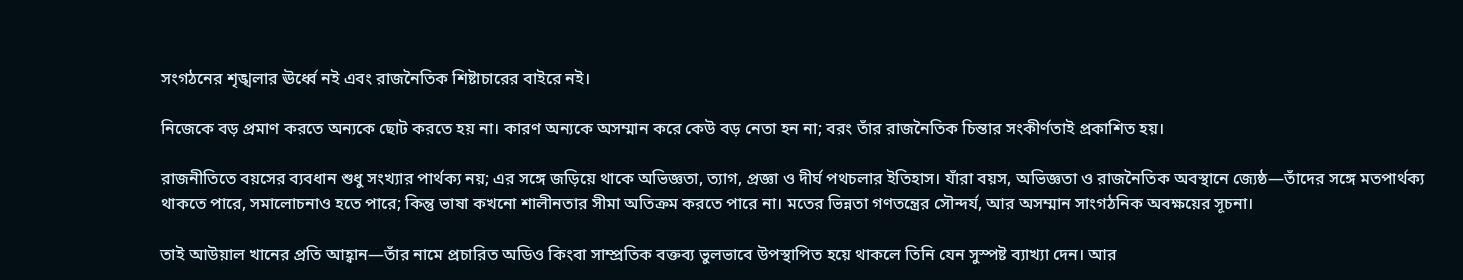সংগঠনের শৃঙ্খলার ঊর্ধ্বে নই এবং রাজনৈতিক শিষ্টাচারের বাইরে নই।

নিজেকে বড় প্রমাণ করতে অন্যকে ছোট করতে হয় না। কারণ অন্যকে অসম্মান করে কেউ বড় নেতা হন না; বরং তাঁর রাজনৈতিক চিন্তার সংকীর্ণতাই প্রকাশিত হয়।

রাজনীতিতে বয়সের ব্যবধান শুধু সংখ্যার পার্থক্য নয়; এর সঙ্গে জড়িয়ে থাকে অভিজ্ঞতা, ত্যাগ, প্রজ্ঞা ও দীর্ঘ পথচলার ইতিহাস। যাঁরা বয়স, অভিজ্ঞতা ও রাজনৈতিক অবস্থানে জ্যেষ্ঠ—তাঁদের সঙ্গে মতপার্থক্য থাকতে পারে, সমালোচনাও হতে পারে; কিন্তু ভাষা কখনো শালীনতার সীমা অতিক্রম করতে পারে না। মতের ভিন্নতা গণতন্ত্রের সৌন্দর্য, আর অসম্মান সাংগঠনিক অবক্ষয়ের সূচনা।

তাই আউয়াল খানের প্রতি আহ্বান—তাঁর নামে প্রচারিত অডিও কিংবা সাম্প্রতিক বক্তব্য ভুলভাবে উপস্থাপিত হয়ে থাকলে তিনি যেন সুস্পষ্ট ব্যাখ্যা দেন। আর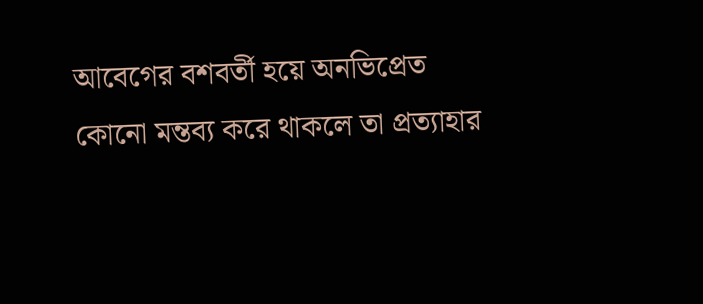আবেগের বশবর্তী হয়ে অনভিপ্রেত কোনো মন্তব্য করে থাকলে তা প্রত্যাহার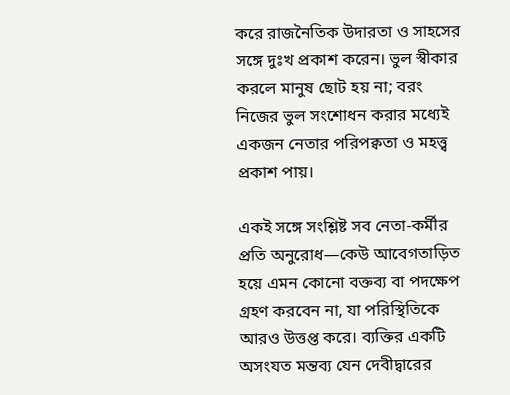করে রাজনৈতিক উদারতা ও সাহসের সঙ্গে দুঃখ প্রকাশ করেন। ভুল স্বীকার করলে মানুষ ছোট হয় না; বরং নিজের ভুল সংশোধন করার মধ্যেই একজন নেতার পরিপক্বতা ও মহত্ত্ব প্রকাশ পায়।

একই সঙ্গে সংশ্লিষ্ট সব নেতা-কর্মীর প্রতি অনুরোধ—কেউ আবেগতাড়িত হয়ে এমন কোনো বক্তব্য বা পদক্ষেপ গ্রহণ করবেন না, যা পরিস্থিতিকে আরও উত্তপ্ত করে। ব্যক্তির একটি অসংযত মন্তব্য যেন দেবীদ্বারের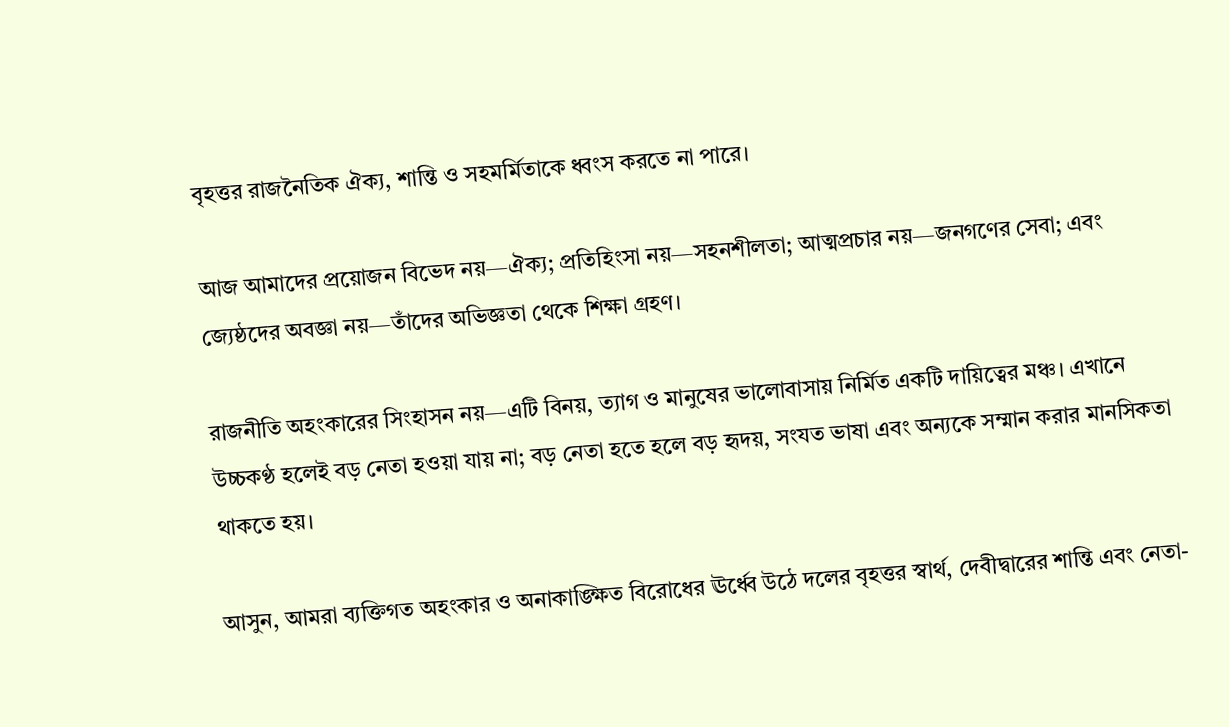বৃহত্তর রাজনৈতিক ঐক্য, শান্তি ও সহমর্মিতাকে ধ্বংস করতে না পারে।

আজ আমাদের প্রয়োজন বিভেদ নয়—ঐক্য; প্রতিহিংসা নয়—সহনশীলতা; আত্মপ্রচার নয়—জনগণের সেবা; এবং জ্যেষ্ঠদের অবজ্ঞা নয়—তাঁদের অভিজ্ঞতা থেকে শিক্ষা গ্রহণ।

রাজনীতি অহংকারের সিংহাসন নয়—এটি বিনয়, ত্যাগ ও মানুষের ভালোবাসায় নির্মিত একটি দায়িত্বের মঞ্চ। এখানে উচ্চকণ্ঠ হলেই বড় নেতা হওয়া যায় না; বড় নেতা হতে হলে বড় হৃদয়, সংযত ভাষা এবং অন্যকে সম্মান করার মানসিকতা থাকতে হয়।

আসুন, আমরা ব্যক্তিগত অহংকার ও অনাকাঙ্ক্ষিত বিরোধের ঊর্ধ্বে উঠে দলের বৃহত্তর স্বার্থ, দেবীদ্বারের শান্তি এবং নেতা-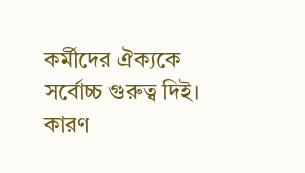কর্মীদের ঐক্যকে সর্বোচ্চ গুরুত্ব দিই। কারণ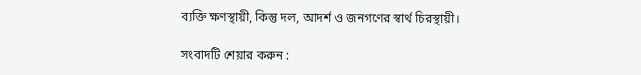ব্যক্তি ক্ষণস্থায়ী, কিন্তু দল, আদর্শ ও জনগণের স্বার্থ চিরস্থায়ী।

সংবাদটি শেয়ার করুন :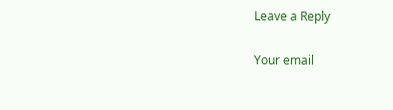Leave a Reply

Your email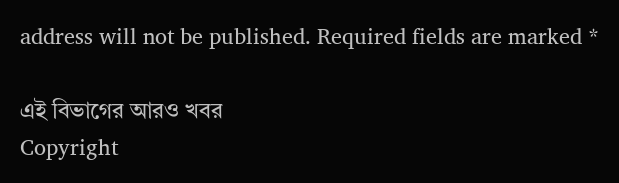address will not be published. Required fields are marked *

এই বিভাগের আরও খবর
Copyright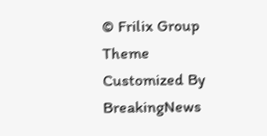© Frilix Group
Theme Customized By BreakingNews